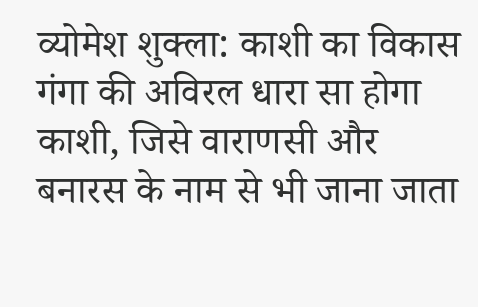व्योमेश शुक्ला: काशी का विकास गंगा की अविरल धारा सा होगा
काशी, जिसे वाराणसी और बनारस के नाम से भी जाना जाता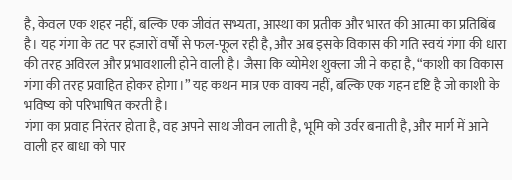है, केवल एक शहर नहीं, बल्कि एक जीवंत सभ्यता, आस्था का प्रतीक और भारत की आत्मा का प्रतिबिंब है। यह गंगा के तट पर हजारों वर्षों से फल-फूल रही है, और अब इसके विकास की गति स्वयं गंगा की धारा की तरह अविरल और प्रभावशाली होने वाली है। जैसा कि व्योमेश शुक्ला जी ने कहा है, “काशी का विकास गंगा की तरह प्रवाहित होकर होगा।” यह कथन मात्र एक वाक्य नहीं, बल्कि एक गहन दृष्टि है जो काशी के भविष्य को परिभाषित करती है।
गंगा का प्रवाह निरंतर होता है, वह अपने साथ जीवन लाती है, भूमि को उर्वर बनाती है, और मार्ग में आने वाली हर बाधा को पार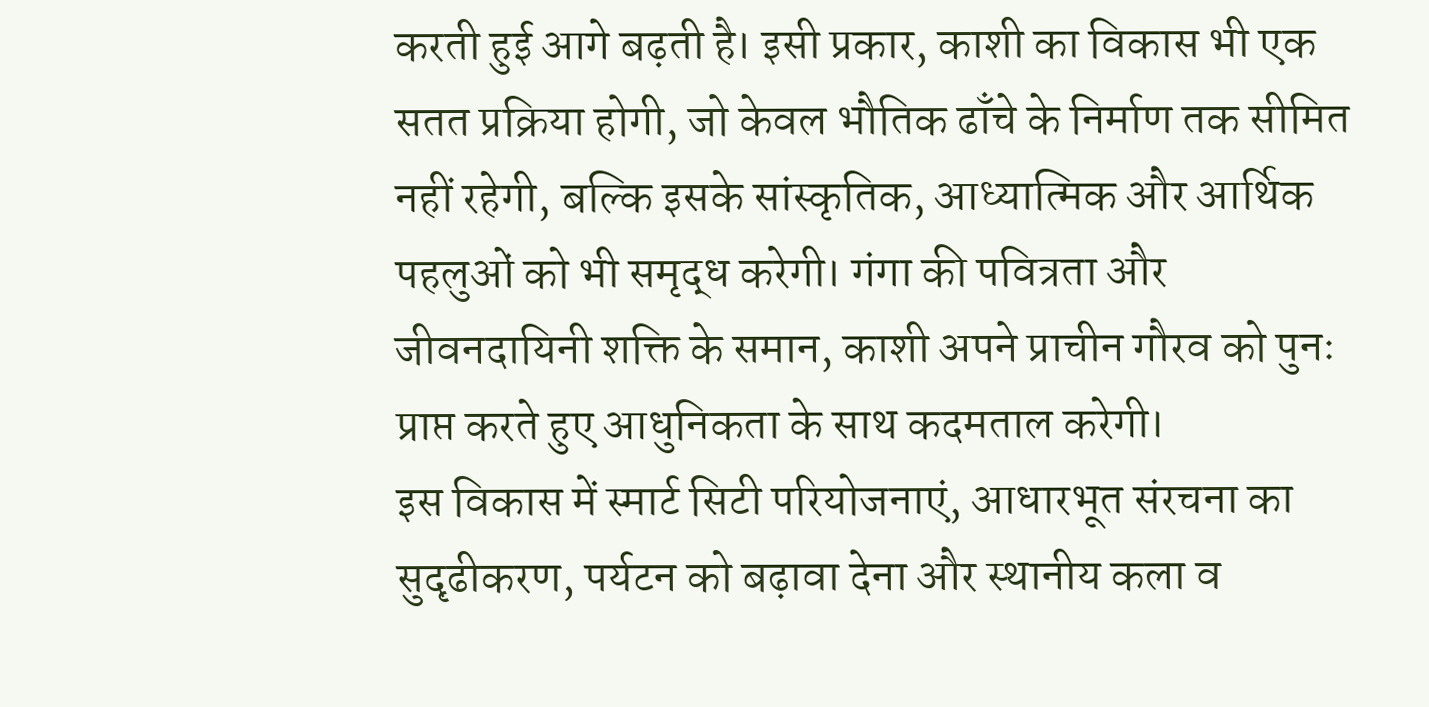करती हुई आगे बढ़ती है। इसी प्रकार, काशी का विकास भी एक सतत प्रक्रिया होगी, जो केवल भौतिक ढाँचे के निर्माण तक सीमित नहीं रहेगी, बल्कि इसके सांस्कृतिक, आध्यात्मिक और आर्थिक पहलुओं को भी समृद्ध करेगी। गंगा की पवित्रता और जीवनदायिनी शक्ति के समान, काशी अपने प्राचीन गौरव को पुनः प्राप्त करते हुए आधुनिकता के साथ कदमताल करेगी।
इस विकास में स्मार्ट सिटी परियोजनाएं, आधारभूत संरचना का सुदृढीकरण, पर्यटन को बढ़ावा देना और स्थानीय कला व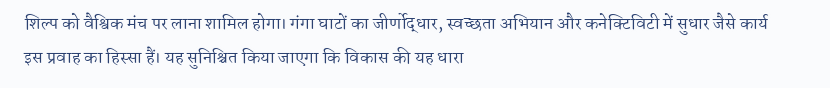शिल्प को वैश्विक मंच पर लाना शामिल होगा। गंगा घाटों का जीर्णोद्धार, स्वच्छता अभियान और कनेक्टिविटी में सुधार जैसे कार्य इस प्रवाह का हिस्सा हैं। यह सुनिश्चित किया जाएगा कि विकास की यह धारा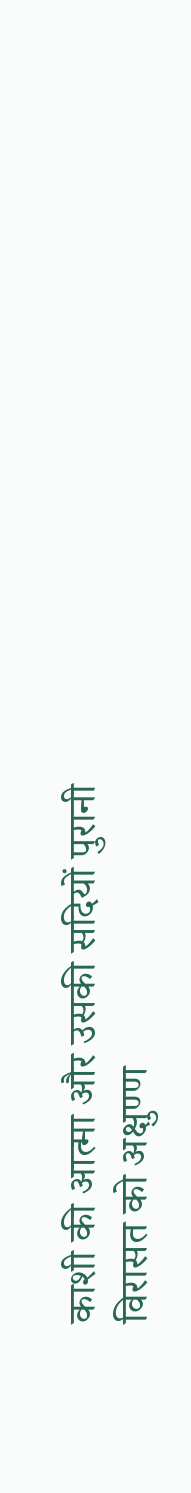काशी की आत्मा और उसकी सदियों पुरानी विरासत को अक्षुण्ण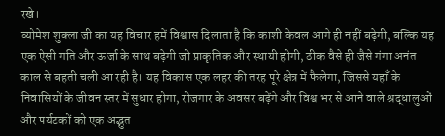रखे।
व्योमेश शुक्ला जी का यह विचार हमें विश्वास दिलाता है कि काशी केवल आगे ही नहीं बढ़ेगी, बल्कि यह एक ऐसी गति और ऊर्जा के साथ बढ़ेगी जो प्राकृतिक और स्थायी होगी, ठीक वैसे ही जैसे गंगा अनंत काल से बहती चली आ रही है। यह विकास एक लहर की तरह पूरे क्षेत्र में फैलेगा, जिससे यहाँ के निवासियों के जीवन स्तर में सुधार होगा, रोजगार के अवसर बढ़ेंगे और विश्व भर से आने वाले श्रद्धालुओं और पर्यटकों को एक अद्भुत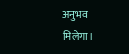अनुभव मिलेगा।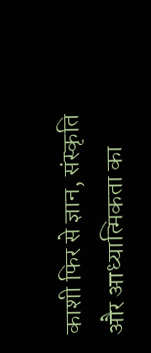काशी फिर से ज्ञान, संस्कृति और आध्यात्मिकता का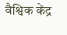वैश्विक केंद्र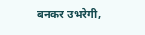बनकर उभरेगी,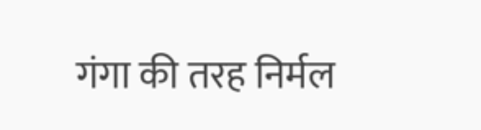गंगा की तरह निर्मल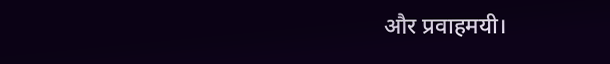और प्रवाहमयी।